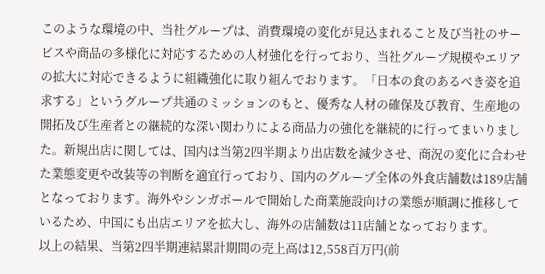このような環境の中、当社グループは、消費環境の変化が見込まれること及び当社のサービスや商品の多様化に対応するための人材強化を行っており、当社グループ規模やエリアの拡大に対応できるように組織強化に取り組んでおります。「日本の食のあるべき姿を追求する」というグループ共通のミッションのもと、優秀な人材の確保及び教育、生産地の開拓及び生産者との継続的な深い関わりによる商品力の強化を継続的に行ってまいりました。新規出店に関しては、国内は当第2四半期より出店数を減少させ、商況の変化に合わせた業態変更や改装等の判断を適宜行っており、国内のグループ全体の外食店舗数は189店舗となっております。海外やシンガポールで開始した商業施設向けの業態が順調に推移しているため、中国にも出店エリアを拡大し、海外の店舗数は11店舗となっております。
以上の結果、当第2四半期連結累計期間の売上高は12,558百万円(前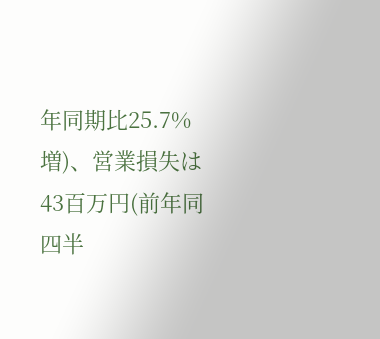年同期比25.7%増)、営業損失は43百万円(前年同四半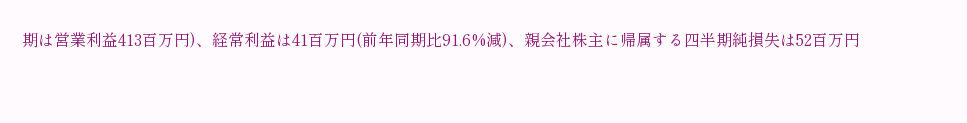期は営業利益413百万円)、経常利益は41百万円(前年同期比91.6%減)、親会社株主に帰属する四半期純損失は52百万円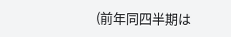(前年同四半期は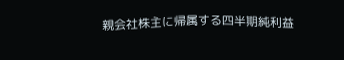親会社株主に帰属する四半期純利益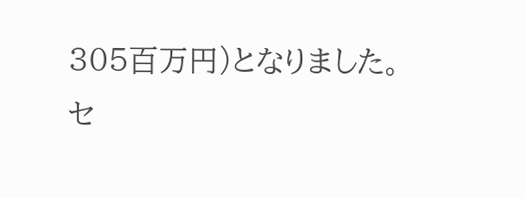305百万円)となりました。
セ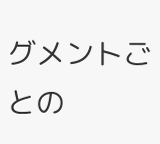グメントごとの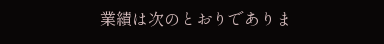業績は次のとおりでありま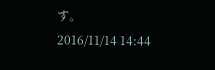す。
2016/11/14 14:44